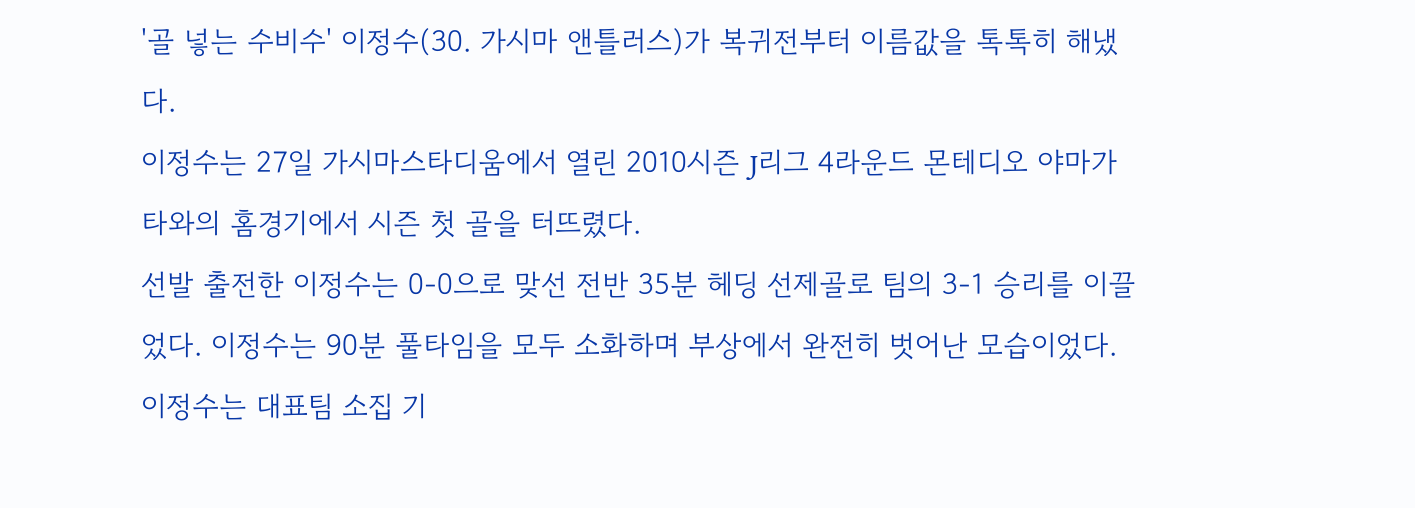'골 넣는 수비수' 이정수(30. 가시마 앤틀러스)가 복귀전부터 이름값을 톡톡히 해냈다.
이정수는 27일 가시마스타디움에서 열린 2010시즌 J리그 4라운드 몬테디오 야마가타와의 홈경기에서 시즌 첫 골을 터뜨렸다.
선발 출전한 이정수는 0-0으로 맞선 전반 35분 헤딩 선제골로 팀의 3-1 승리를 이끌었다. 이정수는 90분 풀타임을 모두 소화하며 부상에서 완전히 벗어난 모습이었다.
이정수는 대표팀 소집 기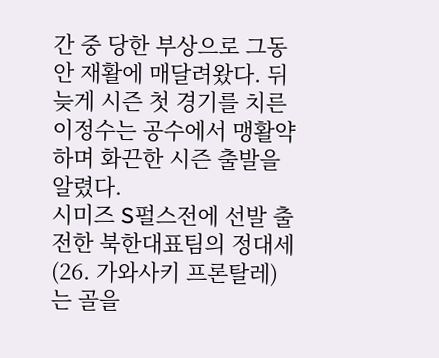간 중 당한 부상으로 그동안 재활에 매달려왔다. 뒤늦게 시즌 첫 경기를 치른 이정수는 공수에서 맹활약하며 화끈한 시즌 출발을 알렸다.
시미즈 S펄스전에 선발 출전한 북한대표팀의 정대세(26. 가와사키 프론탈레)는 골을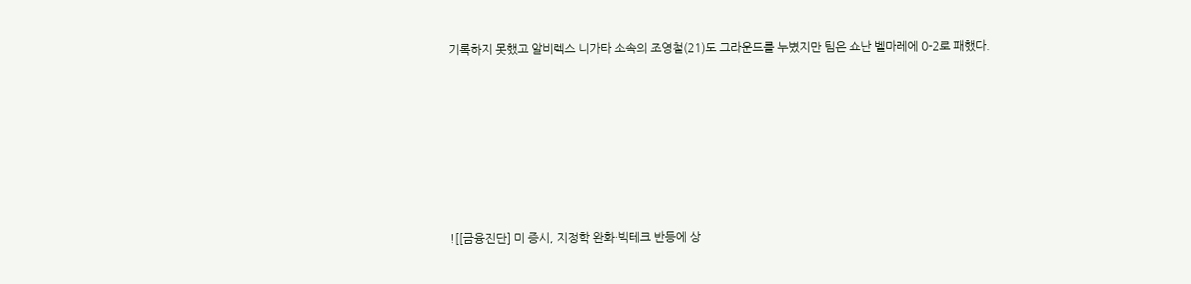기록하지 못했고 알비렉스 니가타 소속의 조영철(21)도 그라운드를 누볐지만 팀은 쇼난 벨마레에 0-2로 패했다.








![[금융진단] 미 증시, 지정학 완화·빅테크 반등에 상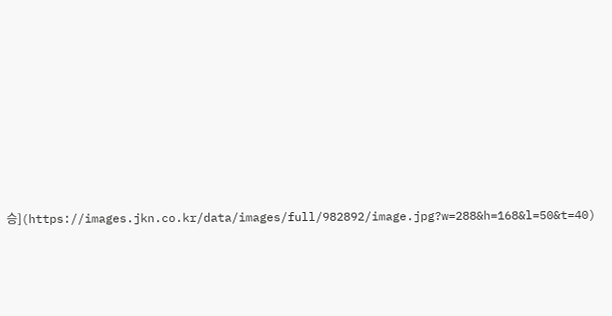승](https://images.jkn.co.kr/data/images/full/982892/image.jpg?w=288&h=168&l=50&t=40)